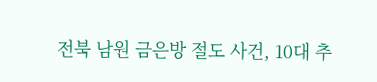전북 남원 금은방 절도 사건, 10대 추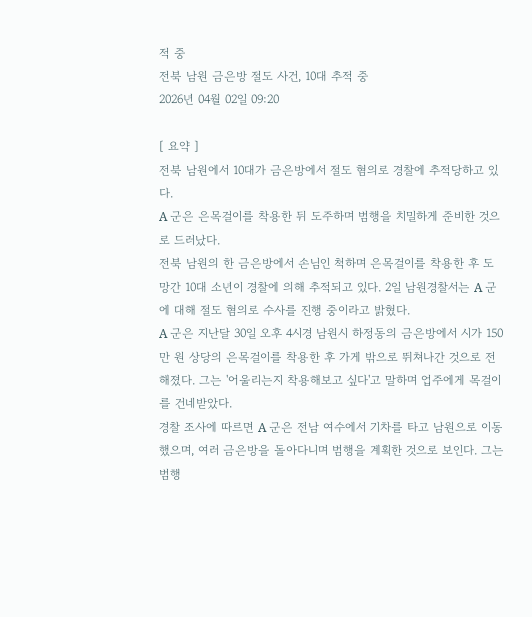적 중
전북 남원 금은방 절도 사건, 10대 추적 중
2026년 04월 02일 09:20

[ 요약 ]
전북 남원에서 10대가 금은방에서 절도 혐의로 경찰에 추적당하고 있다.
A 군은 은목걸이를 착용한 뒤 도주하며 범행을 치밀하게 준비한 것으로 드러났다.
전북 남원의 한 금은방에서 손님인 척하며 은목걸이를 착용한 후 도망간 10대 소년이 경찰에 의해 추적되고 있다. 2일 남원경찰서는 A 군에 대해 절도 혐의로 수사를 진행 중이라고 밝혔다.
A 군은 지난달 30일 오후 4시경 남원시 하정동의 금은방에서 시가 150만 원 상당의 은목걸이를 착용한 후 가게 밖으로 뛰쳐나간 것으로 전해졌다. 그는 '어울리는지 착용해보고 싶다'고 말하며 업주에게 목걸이를 건네받았다.
경찰 조사에 따르면 A 군은 전남 여수에서 기차를 타고 남원으로 이동했으며, 여러 금은방을 돌아다니며 범행을 계획한 것으로 보인다. 그는 범행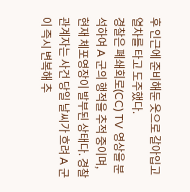후 인근에 준비해둔 옷으로 갈아입고 열차를 타고 도주했다.
경찰은 폐쇄회로(CC) TV 영상을 분석하여 A 군의 행적을 추적 중이며, 현재 체포영장이 발부된 상태다. 경찰 관계자는 사건 당일 날씨가 흐려 A 군이 즉시 변복해 추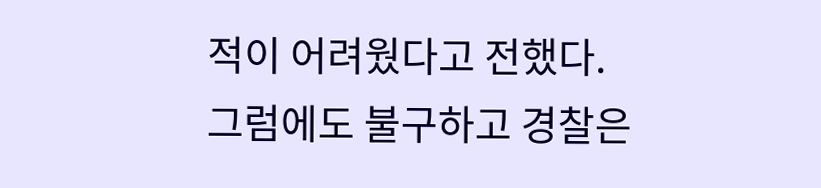적이 어려웠다고 전했다.
그럼에도 불구하고 경찰은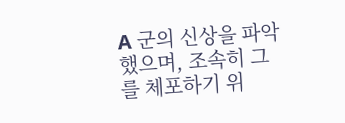A 군의 신상을 파악했으며, 조속히 그를 체포하기 위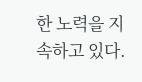한 노력을 지속하고 있다.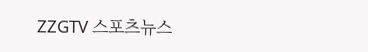ZZGTV 스포츠뉴스